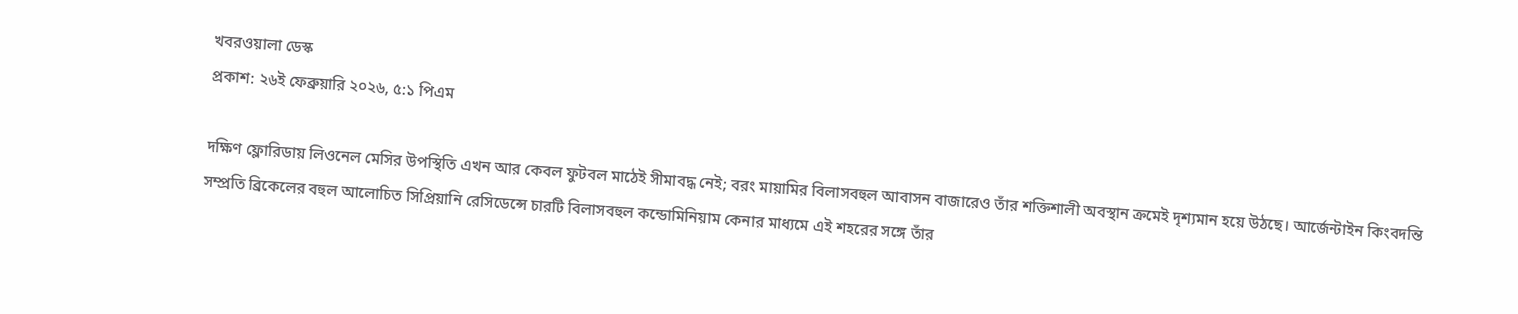খবরওয়ালা ডেস্ক
প্রকাশ: ২৬ই ফেব্রুয়ারি ২০২৬, ৫:১ পিএম

দক্ষিণ ফ্লোরিডায় লিওনেল মেসির উপস্থিতি এখন আর কেবল ফুটবল মাঠেই সীমাবদ্ধ নেই; বরং মায়ামির বিলাসবহুল আবাসন বাজারেও তাঁর শক্তিশালী অবস্থান ক্রমেই দৃশ্যমান হয়ে উঠছে। আর্জেন্টাইন কিংবদন্তি সম্প্রতি ব্রিকেলের বহুল আলোচিত সিপ্রিয়ানি রেসিডেন্সে চারটি বিলাসবহুল কন্ডোমিনিয়াম কেনার মাধ্যমে এই শহরের সঙ্গে তাঁর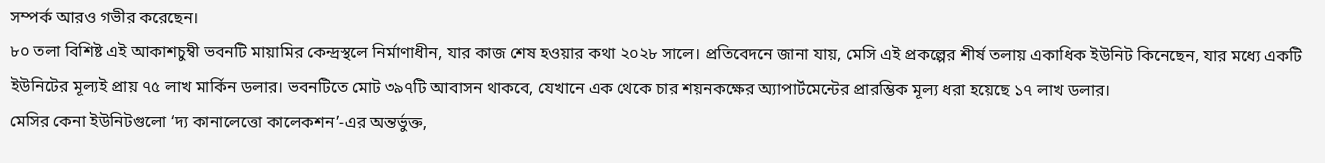সম্পর্ক আরও গভীর করেছেন।
৮০ তলা বিশিষ্ট এই আকাশচুম্বী ভবনটি মায়ামির কেন্দ্রস্থলে নির্মাণাধীন, যার কাজ শেষ হওয়ার কথা ২০২৮ সালে। প্রতিবেদনে জানা যায়, মেসি এই প্রকল্পের শীর্ষ তলায় একাধিক ইউনিট কিনেছেন, যার মধ্যে একটি ইউনিটের মূল্যই প্রায় ৭৫ লাখ মার্কিন ডলার। ভবনটিতে মোট ৩৯৭টি আবাসন থাকবে, যেখানে এক থেকে চার শয়নকক্ষের অ্যাপার্টমেন্টের প্রারম্ভিক মূল্য ধরা হয়েছে ১৭ লাখ ডলার।
মেসির কেনা ইউনিটগুলো ‘দ্য কানালেত্তো কালেকশন’-এর অন্তর্ভুক্ত,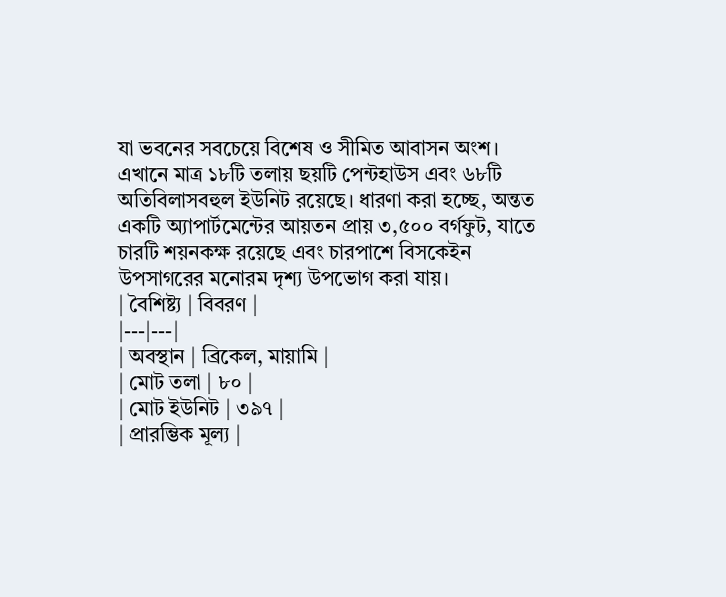যা ভবনের সবচেয়ে বিশেষ ও সীমিত আবাসন অংশ। এখানে মাত্র ১৮টি তলায় ছয়টি পেন্টহাউস এবং ৬৮টি অতিবিলাসবহুল ইউনিট রয়েছে। ধারণা করা হচ্ছে, অন্তত একটি অ্যাপার্টমেন্টের আয়তন প্রায় ৩,৫০০ বর্গফুট, যাতে চারটি শয়নকক্ষ রয়েছে এবং চারপাশে বিসকেইন উপসাগরের মনোরম দৃশ্য উপভোগ করা যায়।
| বৈশিষ্ট্য | বিবরণ |
|---|---|
| অবস্থান | ব্রিকেল, মায়ামি |
| মোট তলা | ৮০ |
| মোট ইউনিট | ৩৯৭ |
| প্রারম্ভিক মূল্য |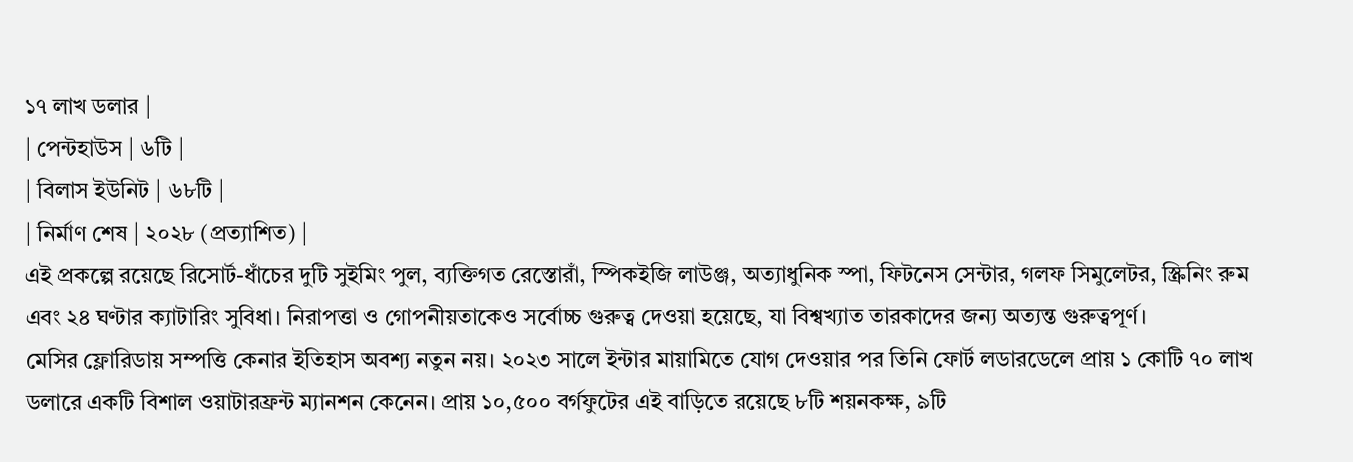১৭ লাখ ডলার |
| পেন্টহাউস | ৬টি |
| বিলাস ইউনিট | ৬৮টি |
| নির্মাণ শেষ | ২০২৮ (প্রত্যাশিত) |
এই প্রকল্পে রয়েছে রিসোর্ট-ধাঁচের দুটি সুইমিং পুল, ব্যক্তিগত রেস্তোরাঁ, স্পিকইজি লাউঞ্জ, অত্যাধুনিক স্পা, ফিটনেস সেন্টার, গলফ সিমুলেটর, স্ক্রিনিং রুম এবং ২৪ ঘণ্টার ক্যাটারিং সুবিধা। নিরাপত্তা ও গোপনীয়তাকেও সর্বোচ্চ গুরুত্ব দেওয়া হয়েছে, যা বিশ্বখ্যাত তারকাদের জন্য অত্যন্ত গুরুত্বপূর্ণ।
মেসির ফ্লোরিডায় সম্পত্তি কেনার ইতিহাস অবশ্য নতুন নয়। ২০২৩ সালে ইন্টার মায়ামিতে যোগ দেওয়ার পর তিনি ফোর্ট লডারডেলে প্রায় ১ কোটি ৭০ লাখ ডলারে একটি বিশাল ওয়াটারফ্রন্ট ম্যানশন কেনেন। প্রায় ১০,৫০০ বর্গফুটের এই বাড়িতে রয়েছে ৮টি শয়নকক্ষ, ৯টি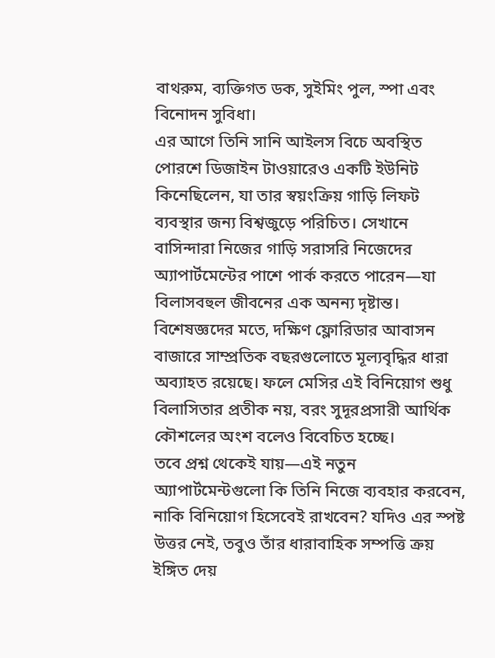বাথরুম, ব্যক্তিগত ডক, সুইমিং পুল, স্পা এবং বিনোদন সুবিধা।
এর আগে তিনি সানি আইলস বিচে অবস্থিত পোরশে ডিজাইন টাওয়ারেও একটি ইউনিট কিনেছিলেন, যা তার স্বয়ংক্রিয় গাড়ি লিফট ব্যবস্থার জন্য বিশ্বজুড়ে পরিচিত। সেখানে বাসিন্দারা নিজের গাড়ি সরাসরি নিজেদের অ্যাপার্টমেন্টের পাশে পার্ক করতে পারেন—যা বিলাসবহুল জীবনের এক অনন্য দৃষ্টান্ত।
বিশেষজ্ঞদের মতে, দক্ষিণ ফ্লোরিডার আবাসন বাজারে সাম্প্রতিক বছরগুলোতে মূল্যবৃদ্ধির ধারা অব্যাহত রয়েছে। ফলে মেসির এই বিনিয়োগ শুধু বিলাসিতার প্রতীক নয়, বরং সুদূরপ্রসারী আর্থিক কৌশলের অংশ বলেও বিবেচিত হচ্ছে।
তবে প্রশ্ন থেকেই যায়—এই নতুন অ্যাপার্টমেন্টগুলো কি তিনি নিজে ব্যবহার করবেন, নাকি বিনিয়োগ হিসেবেই রাখবেন? যদিও এর স্পষ্ট উত্তর নেই, তবুও তাঁর ধারাবাহিক সম্পত্তি ক্রয় ইঙ্গিত দেয়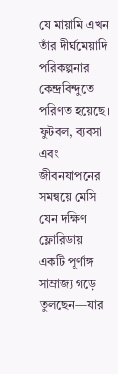যে মায়ামি এখন তাঁর দীর্ঘমেয়াদি পরিকল্পনার কেন্দ্রবিন্দুতে পরিণত হয়েছে।
ফুটবল, ব্যবসা এবং জীবনযাপনের সমন্বয়ে মেসি যেন দক্ষিণ ফ্লোরিডায় একটি পূর্ণাঙ্গ সাম্রাজ্য গড়ে তুলছেন—যার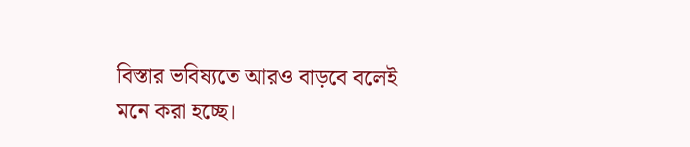বিস্তার ভবিষ্যতে আরও বাড়বে বলেই মনে করা হচ্ছে।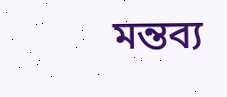মন্তব্য